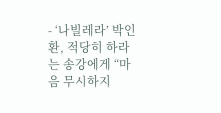- ‘나빌레라’ 박인환, 적당히 하라는 송강에게 “마음 무시하지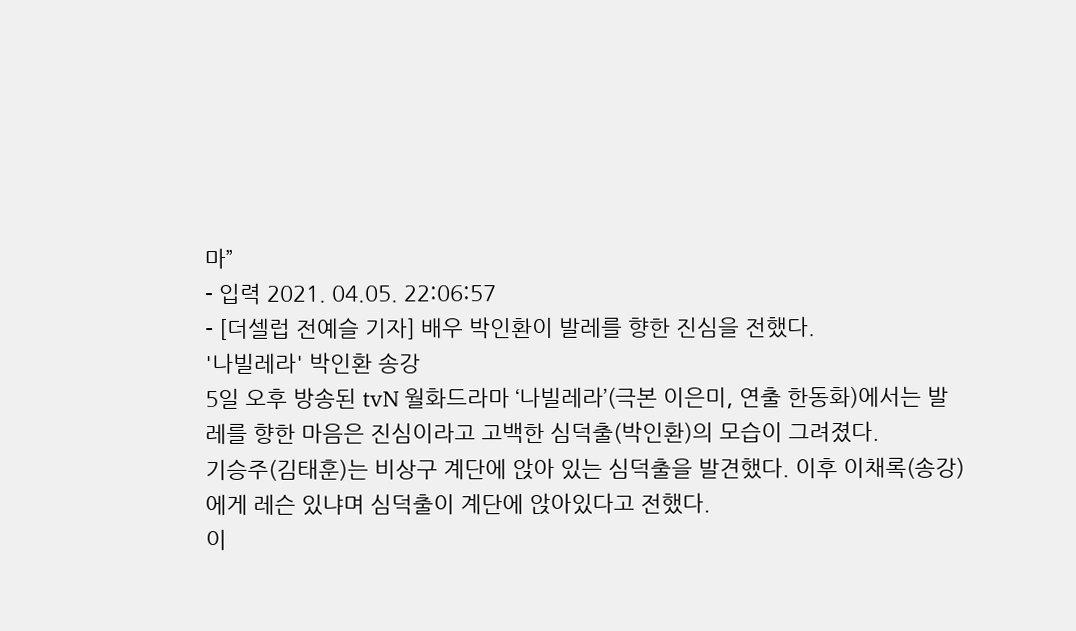마”
- 입력 2021. 04.05. 22:06:57
- [더셀럽 전예슬 기자] 배우 박인환이 발레를 향한 진심을 전했다.
'나빌레라' 박인환 송강
5일 오후 방송된 tvN 월화드라마 ‘나빌레라’(극본 이은미, 연출 한동화)에서는 발레를 향한 마음은 진심이라고 고백한 심덕출(박인환)의 모습이 그려졌다.
기승주(김태훈)는 비상구 계단에 앉아 있는 심덕출을 발견했다. 이후 이채록(송강)에게 레슨 있냐며 심덕출이 계단에 앉아있다고 전했다.
이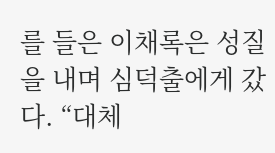를 들은 이채록은 성질을 내며 심덕출에게 갔다. “대체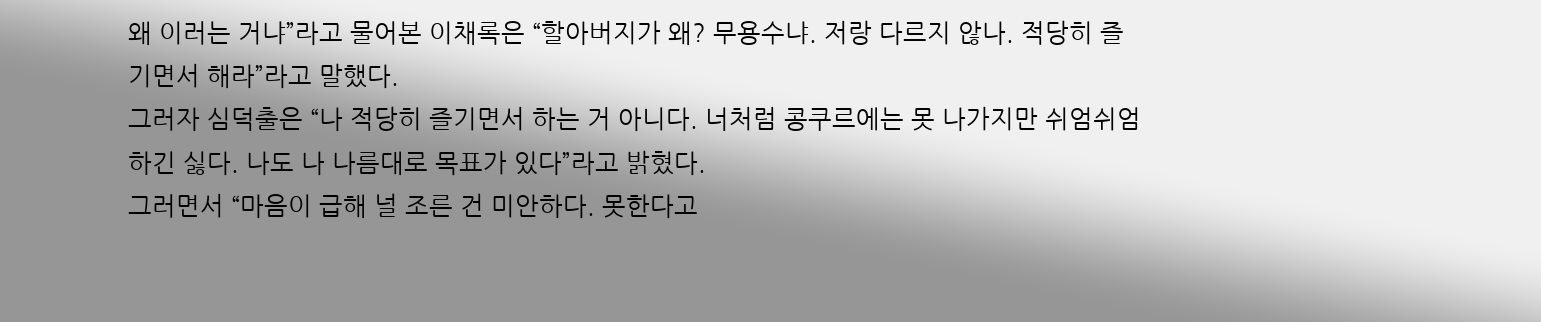왜 이러는 거냐”라고 물어본 이채록은 “할아버지가 왜? 무용수냐. 저랑 다르지 않나. 적당히 즐기면서 해라”라고 말했다.
그러자 심덕출은 “나 적당히 즐기면서 하는 거 아니다. 너처럼 콩쿠르에는 못 나가지만 쉬엄쉬엄하긴 싫다. 나도 나 나름대로 목표가 있다”라고 밝혔다.
그러면서 “마음이 급해 널 조른 건 미안하다. 못한다고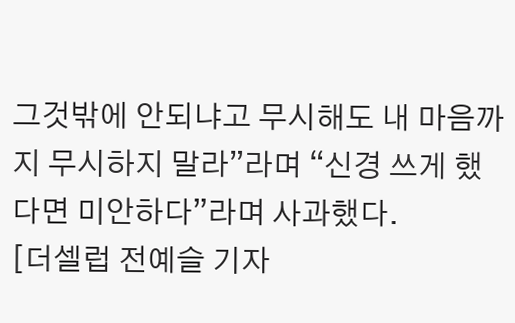그것밖에 안되냐고 무시해도 내 마음까지 무시하지 말라”라며 “신경 쓰게 했다면 미안하다”라며 사과했다.
[더셀럽 전예슬 기자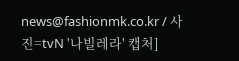news@fashionmk.co.kr / 사진=tvN '나빌레라' 캡처]